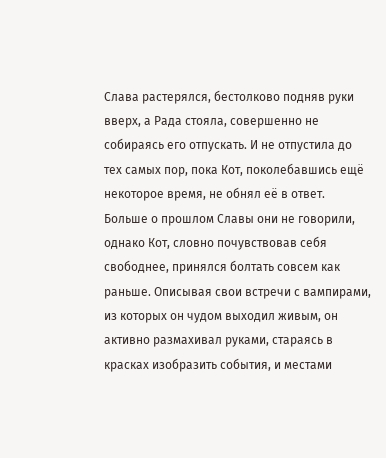Слава растерялся, бестолково подняв руки вверх, а Рада стояла, совершенно не собираясь его отпускать. И не отпустила до тех самых пор, пока Кот, поколебавшись ещё некоторое время, не обнял её в ответ.
Больше о прошлом Славы они не говорили, однако Кот, словно почувствовав себя свободнее, принялся болтать совсем как раньше. Описывая свои встречи с вампирами, из которых он чудом выходил живым, он активно размахивал руками, стараясь в красках изобразить события, и местами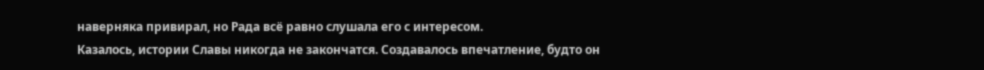наверняка привирал, но Рада всё равно слушала его с интересом.
Казалось, истории Славы никогда не закончатся. Создавалось впечатление, будто он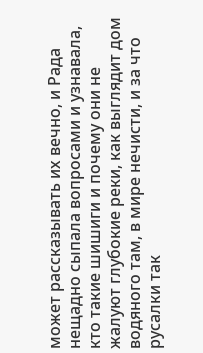может рассказывать их вечно, и Рада нещадно сыпала вопросами и узнавала, кто такие шишиги и почему они не жалуют глубокие реки, как выглядит дом водяного там, в мире нечисти, и за что русалки так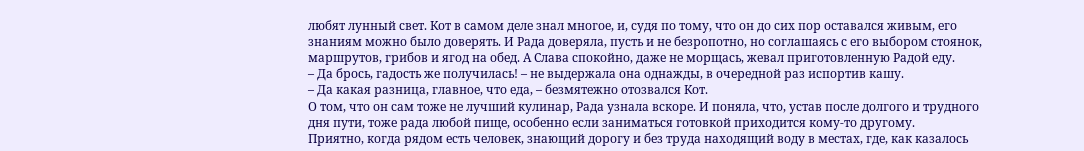любят лунный свет. Кот в самом деле знал многое, и, судя по тому, что он до сих пор оставался живым, его знаниям можно было доверять. И Рада доверяла, пусть и не безропотно, но соглашаясь с его выбором стоянок, маршрутов, грибов и ягод на обед. А Слава спокойно, даже не морщась, жевал приготовленную Радой еду.
– Да брось, гадость же получилась! – не выдержала она однажды, в очередной раз испортив кашу.
– Да какая разница, главное, что еда, – безмятежно отозвался Кот.
О том, что он сам тоже не лучший кулинар, Рада узнала вскоре. И поняла, что, устав после долгого и трудного дня пути, тоже рада любой пище, особенно если заниматься готовкой приходится кому-то другому.
Приятно, когда рядом есть человек, знающий дорогу и без труда находящий воду в местах, где, как казалось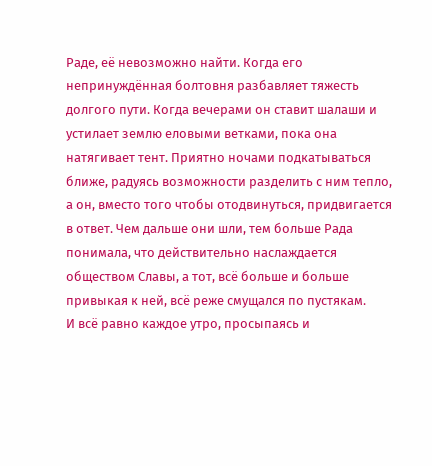Раде, её невозможно найти. Когда его непринуждённая болтовня разбавляет тяжесть долгого пути. Когда вечерами он ставит шалаши и устилает землю еловыми ветками, пока она натягивает тент. Приятно ночами подкатываться ближе, радуясь возможности разделить с ним тепло, а он, вместо того чтобы отодвинуться, придвигается в ответ. Чем дальше они шли, тем больше Рада понимала, что действительно наслаждается обществом Славы, а тот, всё больше и больше привыкая к ней, всё реже смущался по пустякам.
И всё равно каждое утро, просыпаясь и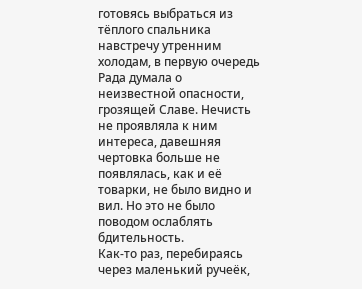готовясь выбраться из тёплого спальника навстречу утренним холодам, в первую очередь Рада думала о неизвестной опасности, грозящей Славе. Нечисть не проявляла к ним интереса, давешняя чертовка больше не появлялась, как и её товарки, не было видно и вил. Но это не было поводом ослаблять бдительность.
Как-то раз, перебираясь через маленький ручеёк,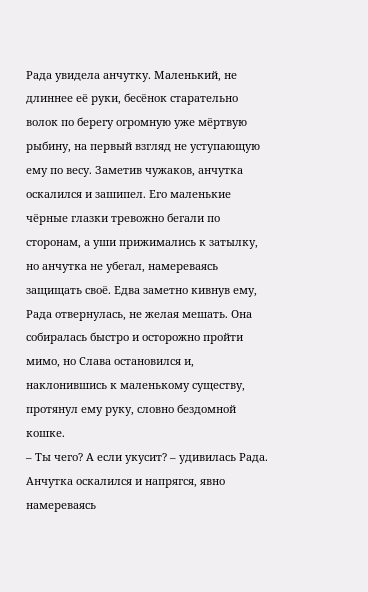Рада увидела анчутку. Маленький, не длиннее её руки, бесёнок старательно волок по берегу огромную уже мёртвую рыбину, на первый взгляд не уступающую ему по весу. Заметив чужаков, анчутка оскалился и зашипел. Его маленькие чёрные глазки тревожно бегали по сторонам, а уши прижимались к затылку, но анчутка не убегал, намереваясь защищать своё. Едва заметно кивнув ему, Рада отвернулась, не желая мешать. Она собиралась быстро и осторожно пройти мимо, но Слава остановился и, наклонившись к маленькому существу, протянул ему руку, словно бездомной кошке.
– Ты чего? А если укусит? – удивилась Рада.
Анчутка оскалился и напрягся, явно намереваясь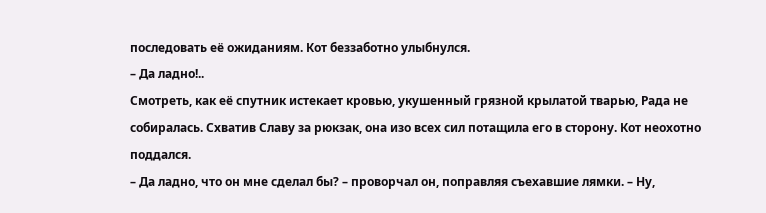последовать её ожиданиям. Кот беззаботно улыбнулся.
– Да ладно!..
Смотреть, как её спутник истекает кровью, укушенный грязной крылатой тварью, Рада не собиралась. Схватив Славу за рюкзак, она изо всех сил потащила его в сторону. Кот неохотно поддался.
– Да ладно, что он мне сделал бы? – проворчал он, поправляя съехавшие лямки. – Ну,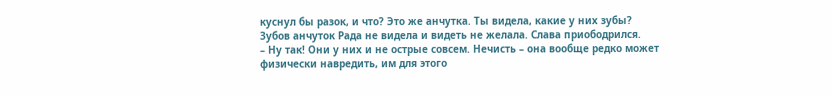куснул бы разок, и что? Это же анчутка. Ты видела, какие у них зубы?
Зубов анчуток Рада не видела и видеть не желала. Слава приободрился.
– Ну так! Они у них и не острые совсем. Нечисть – она вообще редко может физически навредить, им для этого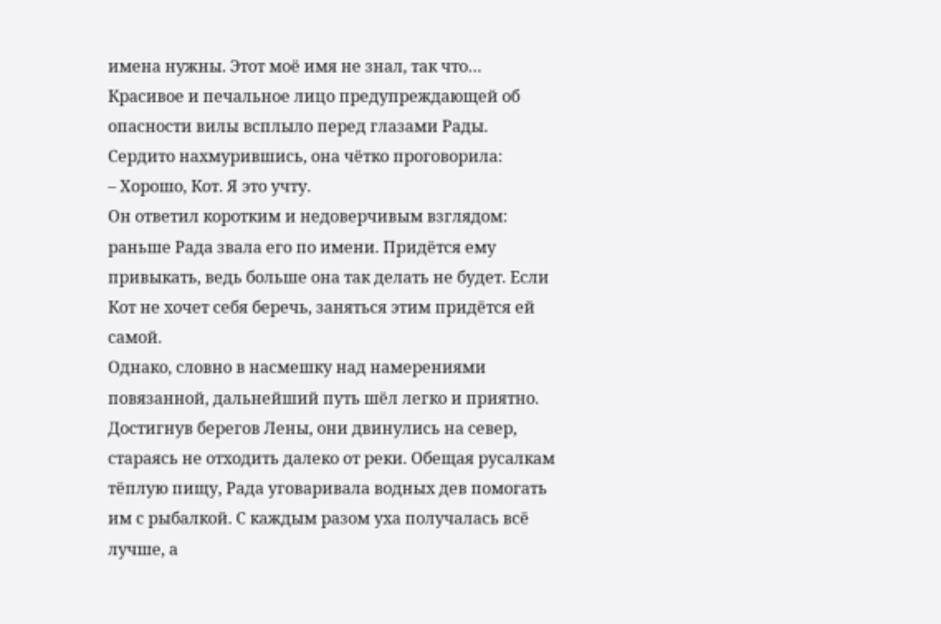имена нужны. Этот моё имя не знал, так что…
Красивое и печальное лицо предупреждающей об опасности вилы всплыло перед глазами Рады. Сердито нахмурившись, она чётко проговорила:
– Хорошо, Кот. Я это учту.
Он ответил коротким и недоверчивым взглядом: раньше Рада звала его по имени. Придётся ему привыкать, ведь больше она так делать не будет. Если Кот не хочет себя беречь, заняться этим придётся ей самой.
Однако, словно в насмешку над намерениями повязанной, дальнейший путь шёл легко и приятно. Достигнув берегов Лены, они двинулись на север, стараясь не отходить далеко от реки. Обещая русалкам тёплую пищу, Рада уговаривала водных дев помогать им с рыбалкой. С каждым разом уха получалась всё лучше, а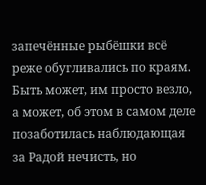запечённые рыбёшки всё реже обугливались по краям. Быть может, им просто везло, а может, об этом в самом деле позаботилась наблюдающая за Радой нечисть, но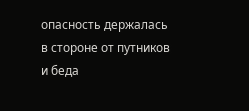опасность держалась в стороне от путников и беда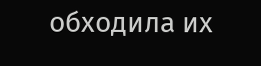обходила их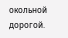окольной дорогой.